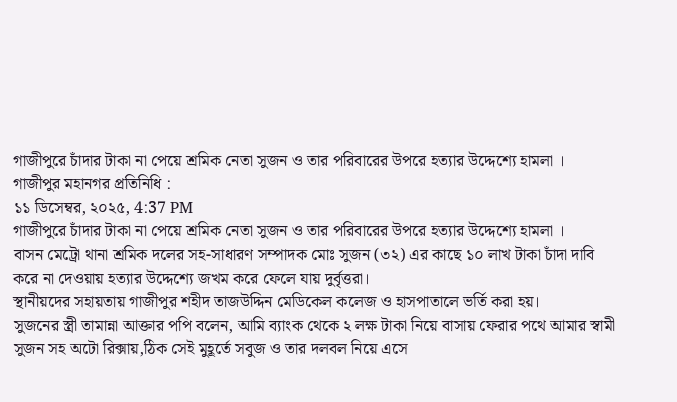গাজীপুরে চাঁদার টাকা না পেয়ে শ্রমিক নেতা সুজন ও তার পরিবারের উপরে হত্যার উদ্দেশ্যে হামলা ।
গাজীপুর মহানগর প্রতিনিধি :
১১ ডিসেম্বর, ২০২৫, 4:37 PM
গাজীপুরে চাঁদার টাকা না পেয়ে শ্রমিক নেতা সুজন ও তার পরিবারের উপরে হত্যার উদ্দেশ্যে হামলা ।
বাসন মেট্রো থানা শ্রমিক দলের সহ-সাধারণ সম্পাদক মোঃ সুজন (৩২) এর কাছে ১০ লাখ টাকা চাঁদা দাবি করে না দেওয়ায় হত্যার উদ্দেশ্যে জখম করে ফেলে যায় দুর্বৃত্তরা।
স্থানীয়দের সহায়তায় গাজীপুর শহীদ তাজউদ্দিন মেডিকেল কলেজ ও হাসপাতালে ভর্তি করা হয়।
সুজনের স্ত্রী তামান্না আক্তার পপি বলেন, আমি ব্যাংক থেকে ২ লক্ষ টাকা নিয়ে বাসায় ফেরার পথে আমার স্বামী সুজন সহ অটো রিক্সায়,ঠিক সেই মুহূর্তে সবুজ ও তার দলবল নিয়ে এসে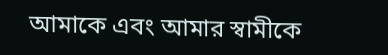আমাকে এবং আমার স্বামীকে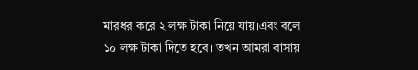মারধর করে ২ লক্ষ টাকা নিয়ে যায়।এবং বলে ১০ লক্ষ টাকা দিতে হবে। তখন আমরা বাসায়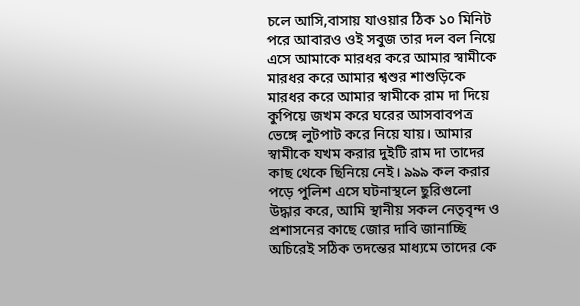চলে আসি,বাসায় যাওয়ার ঠিক ১০ মিনিট পরে আবারও ওই সবুজ তার দল বল নিয়ে এসে আমাকে মারধর করে আমার স্বামীকে মারধর করে আমার শ্বশুর শাশুড়িকে মারধর করে আমার স্বামীকে রাম দা দিয়ে কুপিয়ে জখম করে ঘরের আসবাবপত্র ভেঙ্গে লুটপাট করে নিয়ে যায়। আমার স্বামীকে যখম করার দুইটি রাম দা তাদের কাছ থেকে ছিনিয়ে নেই। ৯৯৯ কল করার পড়ে পুলিশ এসে ঘটনাস্থলে ছুরিগুলো উদ্ধার করে, আমি স্থানীয় সকল নেতৃবৃন্দ ও প্রশাসনের কাছে জোর দাবি জানাচ্ছি অচিরেই সঠিক তদন্তের মাধ্যমে তাদের কে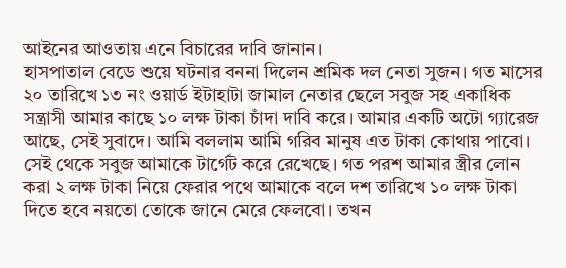আইনের আওতায় এনে বিচারের দাবি জানান।
হাসপাতাল বেডে শুয়ে ঘটনার বননা দিলেন শ্রমিক দল নেতা সুজন। গত মাসের ২০ তারিখে ১৩ নং ওয়ার্ড ইটাহাটা জামাল নেতার ছেলে সবুজ সহ একাধিক সন্ত্রাসী আমার কাছে ১০ লক্ষ টাকা চাঁদা দাবি করে। আমার একটি অটো গ্যারেজ আছে, সেই সুবাদে। আমি বললাম আমি গরিব মানুষ এত টাকা কোথায় পাবো। সেই থেকে সবুজ আমাকে টার্গেট করে রেখেছে। গত পরশ আমার স্ত্রীর লোন করা ২ লক্ষ টাকা নিয়ে ফেরার পথে আমাকে বলে দশ তারিখে ১০ লক্ষ টাকা দিতে হবে নয়তো তোকে জানে মেরে ফেলবো। তখন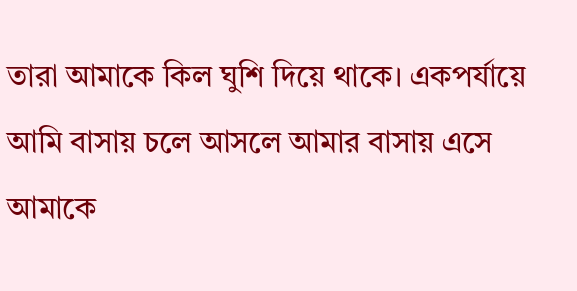তারা আমাকে কিল ঘুশি দিয়ে থাকে। একপর্যায়ে আমি বাসায় চলে আসলে আমার বাসায় এসে আমাকে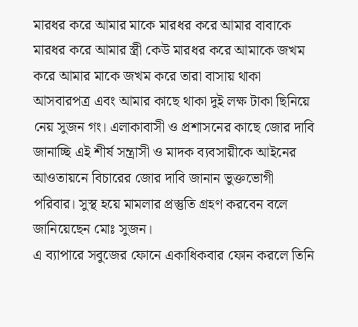মারধর করে আমার মাকে মারধর করে আমার বাবাকে মারধর করে আমার স্ত্রী কেউ মারধর করে আমাকে জখম করে আমার মাকে জখম করে তারা বাসায় থাকা আসবারপত্র এবং আমার কাছে থাকা দুই লক্ষ টাকা ছিনিয়ে নেয় সুজন গং। এলাকাবাসী ও প্রশাসনের কাছে জোর দাবি জানাচ্ছি এই শীর্ষ সন্ত্রাসী ও মাদক ব্যবসায়ীকে আইনের আওতায়নে বিচারের জোর দাবি জানান ভুক্তভোগী পরিবার। সুস্থ হয়ে মামলার প্রস্তুতি গ্রহণ করবেন বলে জানিয়েছেন মোঃ সুজন।
এ ব্যাপারে সবুজের ফোনে একাধিকবার ফোন করলে তিনি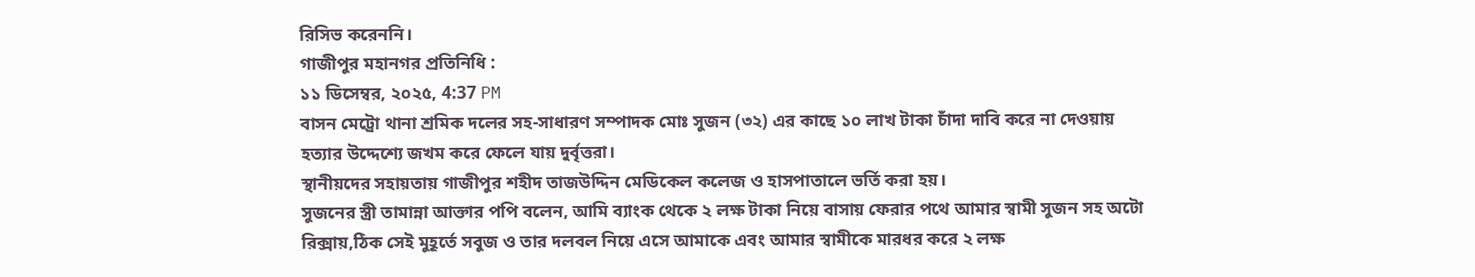রিসিভ করেননি।
গাজীপুর মহানগর প্রতিনিধি :
১১ ডিসেম্বর, ২০২৫, 4:37 PM
বাসন মেট্রো থানা শ্রমিক দলের সহ-সাধারণ সম্পাদক মোঃ সুজন (৩২) এর কাছে ১০ লাখ টাকা চাঁদা দাবি করে না দেওয়ায় হত্যার উদ্দেশ্যে জখম করে ফেলে যায় দুর্বৃত্তরা।
স্থানীয়দের সহায়তায় গাজীপুর শহীদ তাজউদ্দিন মেডিকেল কলেজ ও হাসপাতালে ভর্তি করা হয়।
সুজনের স্ত্রী তামান্না আক্তার পপি বলেন, আমি ব্যাংক থেকে ২ লক্ষ টাকা নিয়ে বাসায় ফেরার পথে আমার স্বামী সুজন সহ অটো রিক্সায়,ঠিক সেই মুহূর্তে সবুজ ও তার দলবল নিয়ে এসে আমাকে এবং আমার স্বামীকে মারধর করে ২ লক্ষ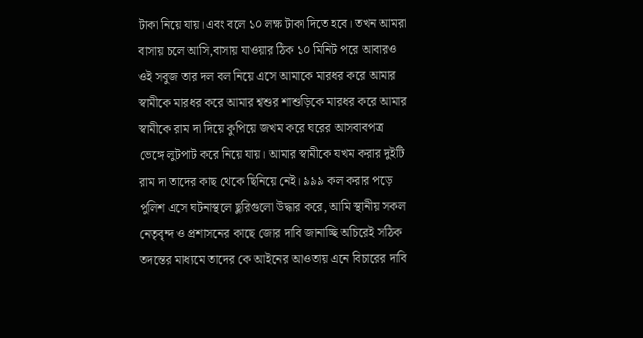টাকা নিয়ে যায়।এবং বলে ১০ লক্ষ টাকা দিতে হবে। তখন আমরা বাসায় চলে আসি,বাসায় যাওয়ার ঠিক ১০ মিনিট পরে আবারও ওই সবুজ তার দল বল নিয়ে এসে আমাকে মারধর করে আমার স্বামীকে মারধর করে আমার শ্বশুর শাশুড়িকে মারধর করে আমার স্বামীকে রাম দা দিয়ে কুপিয়ে জখম করে ঘরের আসবাবপত্র ভেঙ্গে লুটপাট করে নিয়ে যায়। আমার স্বামীকে যখম করার দুইটি রাম দা তাদের কাছ থেকে ছিনিয়ে নেই। ৯৯৯ কল করার পড়ে পুলিশ এসে ঘটনাস্থলে ছুরিগুলো উদ্ধার করে, আমি স্থানীয় সকল নেতৃবৃন্দ ও প্রশাসনের কাছে জোর দাবি জানাচ্ছি অচিরেই সঠিক তদন্তের মাধ্যমে তাদের কে আইনের আওতায় এনে বিচারের দাবি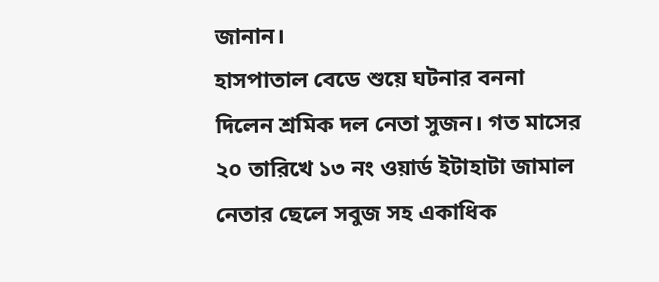জানান।
হাসপাতাল বেডে শুয়ে ঘটনার বননা দিলেন শ্রমিক দল নেতা সুজন। গত মাসের ২০ তারিখে ১৩ নং ওয়ার্ড ইটাহাটা জামাল নেতার ছেলে সবুজ সহ একাধিক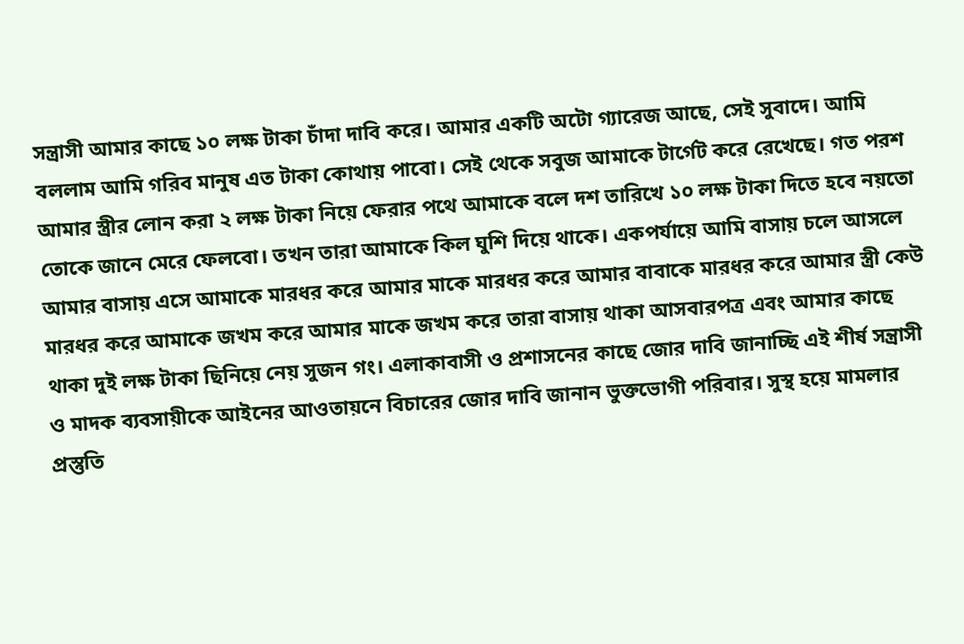সন্ত্রাসী আমার কাছে ১০ লক্ষ টাকা চাঁদা দাবি করে। আমার একটি অটো গ্যারেজ আছে, সেই সুবাদে। আমি বললাম আমি গরিব মানুষ এত টাকা কোথায় পাবো। সেই থেকে সবুজ আমাকে টার্গেট করে রেখেছে। গত পরশ আমার স্ত্রীর লোন করা ২ লক্ষ টাকা নিয়ে ফেরার পথে আমাকে বলে দশ তারিখে ১০ লক্ষ টাকা দিতে হবে নয়তো তোকে জানে মেরে ফেলবো। তখন তারা আমাকে কিল ঘুশি দিয়ে থাকে। একপর্যায়ে আমি বাসায় চলে আসলে আমার বাসায় এসে আমাকে মারধর করে আমার মাকে মারধর করে আমার বাবাকে মারধর করে আমার স্ত্রী কেউ মারধর করে আমাকে জখম করে আমার মাকে জখম করে তারা বাসায় থাকা আসবারপত্র এবং আমার কাছে থাকা দুই লক্ষ টাকা ছিনিয়ে নেয় সুজন গং। এলাকাবাসী ও প্রশাসনের কাছে জোর দাবি জানাচ্ছি এই শীর্ষ সন্ত্রাসী ও মাদক ব্যবসায়ীকে আইনের আওতায়নে বিচারের জোর দাবি জানান ভুক্তভোগী পরিবার। সুস্থ হয়ে মামলার প্রস্তুতি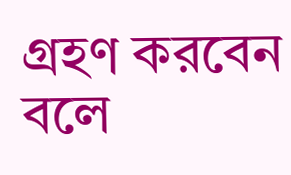গ্রহণ করবেন বলে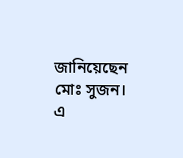জানিয়েছেন মোঃ সুজন।
এ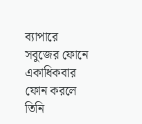ব্যাপারে সবুজের ফোনে একাধিকবার ফোন করলে তিনি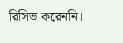রিসিভ করেননি।